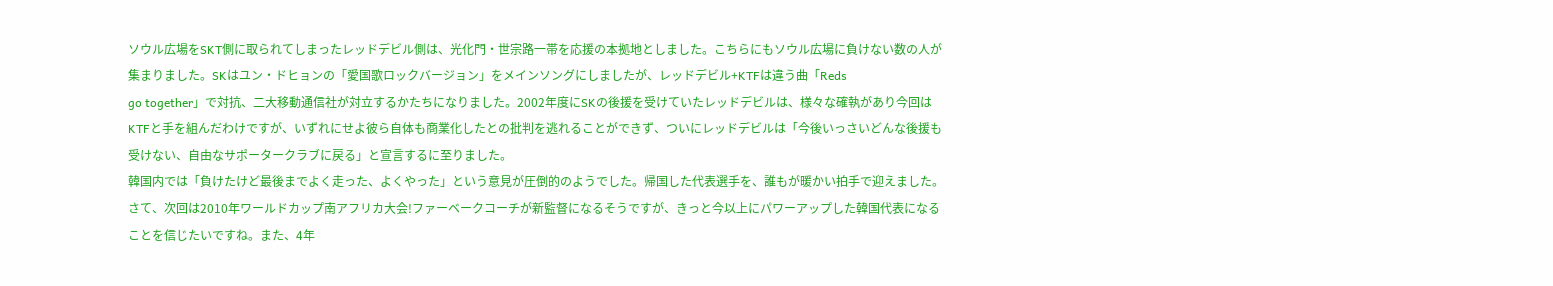ソウル広場をSKT側に取られてしまったレッドデビル側は、光化門・世宗路一帯を応援の本拠地としました。こちらにもソウル広場に負けない数の人が集まりました。SKはユン・ドヒョンの「愛国歌ロックバージョン」をメインソングにしましたが、レッドデビル+KTFは違う曲「Reds
go together」で対抗、二大移動通信社が対立するかたちになりました。2002年度にSKの後援を受けていたレッドデビルは、様々な確執があり今回はKTFと手を組んだわけですが、いずれにせよ彼ら自体も商業化したとの批判を逃れることができず、ついにレッドデビルは「今後いっさいどんな後援も受けない、自由なサポータークラブに戻る」と宣言するに至りました。
韓国内では「負けたけど最後までよく走った、よくやった」という意見が圧倒的のようでした。帰国した代表選手を、誰もが暖かい拍手で迎えました。
さて、次回は2010年ワールドカップ南アフリカ大会!ファーベークコーチが新監督になるそうですが、きっと今以上にパワーアップした韓国代表になることを信じたいですね。また、4年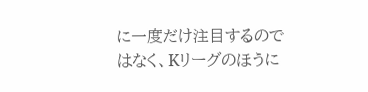に一度だけ注目するのではなく、Kリーグのほうに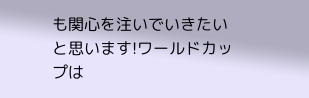も関心を注いでいきたいと思います!ワールドカップは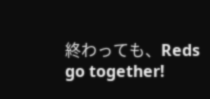終わっても、Reds
go together!